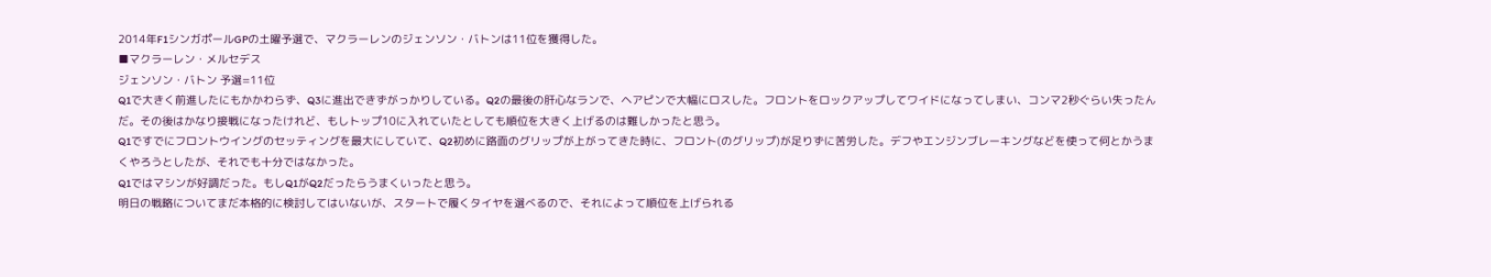2014年F1シンガポールGPの土曜予選で、マクラーレンのジェンソン・バトンは11位を獲得した。
■マクラーレン・メルセデス
ジェンソン・バトン 予選=11位
Q1で大きく前進したにもかかわらず、Q3に進出できずがっかりしている。Q2の最後の肝心なランで、ヘアピンで大幅にロスした。フロントをロックアップしてワイドになってしまい、コンマ2秒ぐらい失ったんだ。その後はかなり接戦になったけれど、もしトップ10に入れていたとしても順位を大きく上げるのは難しかったと思う。
Q1ですでにフロントウイングのセッティングを最大にしていて、Q2初めに路面のグリップが上がってきた時に、フロント(のグリップ)が足りずに苦労した。デフやエンジンブレーキングなどを使って何とかうまくやろうとしたが、それでも十分ではなかった。
Q1ではマシンが好調だった。もしQ1がQ2だったらうまくいったと思う。
明日の戦略についてまだ本格的に検討してはいないが、スタートで履くタイヤを選べるので、それによって順位を上げられる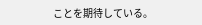ことを期待している。